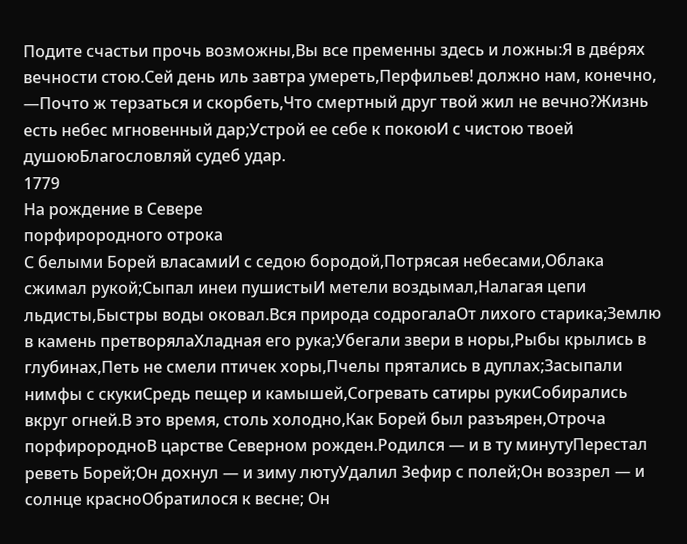Подите счастьи прочь возможны,Вы все пременны здесь и ложны:Я в две́рях вечности стою.Сей день иль завтра умереть,Перфильев! должно нам, конечно, —Почто ж терзаться и скорбеть,Что смертный друг твой жил не вечно?Жизнь есть небес мгновенный дар;Устрой ее себе к покоюИ с чистою твоей душоюБлагословляй судеб удар.
1779
На рождение в Севере
порфирородного отрока
С белыми Борей власамиИ с седою бородой,Потрясая небесами,Облака сжимал рукой;Сыпал инеи пушистыИ метели воздымал,Налагая цепи льдисты,Быстры воды оковал.Вся природа содрогалаОт лихого старика;Землю в камень претворялаХладная его рука;Убегали звери в норы,Рыбы крылись в глубинах,Петь не смели птичек хоры,Пчелы прятались в дуплах;Засыпали нимфы с скукиСредь пещер и камышей,Согревать сатиры рукиСобирались вкруг огней.В это время, столь холодно,Как Борей был разъярен,Отроча порфирородноВ царстве Северном рожден.Родился — и в ту минутуПерестал реветь Борей;Он дохнул — и зиму лютуУдалил Зефир с полей;Он воззрел — и солнце красноОбратилося к весне; Он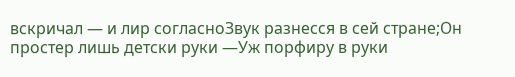вскричал — и лир согласноЗвук разнесся в сей стране;Он простер лишь детски руки —Уж порфиру в руки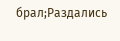брал;Раздались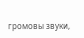громовы звуки,